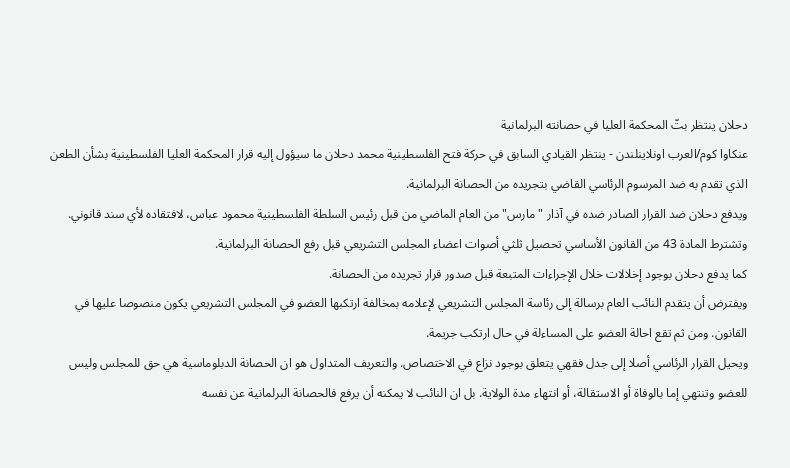دحلان ينتظر بتّ المحكمة العليا في حصانته البرلمانية
عنكاوا كوم/العرب اونلاينلندن - ينتظر القيادي السابق في حركة فتح الفلسطينية محمد دحلان ما سيؤول إليه قرار المحكمة العليا الفلسطينية بشأن الطعن الذي تقدم به ضد المرسوم الرئاسي القاضي بتجريده من الحصانة البرلمانية.
ويدفع دحلان ضد القرار الصادر ضده في آذار "مارس" من العام الماضي من قبل رئيس السلطة الفلسطينية محمود عباس، لافتقاده لأي سند قانوني.
وتشترط المادة 43 من القانون الأساسي تحصيل ثلثي أصوات اعضاء المجلس التشريعي قبل رفع الحصانة البرلمانية.
كما يدفع دحلان بوجود إخلالات خلال الإجراءات المتبعة قبل صدور قرار تجريده من الحصانة.
ويفترض أن يتقدم النائب العام برسالة إلى رئاسة المجلس التشريعي لإعلامه بمخالفة ارتكبها العضو في المجلس التشريعي يكون منصوصا عليها في القانون. ومن ثم تقع احالة العضو على المساءلة في حال ارتكب جريمة.
ويحيل القرار الرئاسي أصلا إلى جدل فقهي يتعلق بوجود نزاع في الاختصاص. والتعريف المتداول هو ان الحصانة الدبلوماسية هي حق للمجلس وليس للعضو وتنتهي إما بالوفاة أو الاستقالة، أو انتهاء مدة الولاية. بل ان النائب لا يمكنه أن يرفع فالحصانة البرلمانية عن نفسه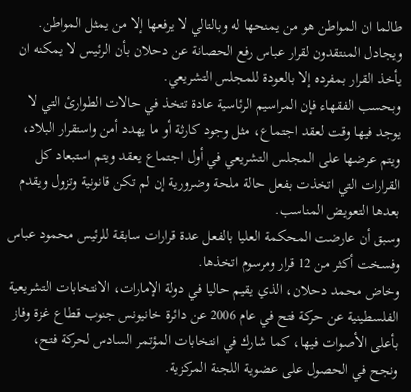طالما ان المواطن هو من يمنحها له وبالتالي لا يرفعها إلا من يمثل المواطن.
ويجادل المنتقدون لقرار عباس رفع الحصانة عن دحلان بأن الرئيس لا يمكنه ان يأخذ القرار بمفرده إلا بالعودة للمجلس التشريعي.
وبحسب الفقهاء فإن المراسيم الرئاسية عادة تتخذ في حالات الطوارئ التي لا يوجد فيها وقت لعقد اجتماع، مثل وجود كارثة أو ما يهدد أمن واستقرار البلاد، ويتم عرضها على المجلس التشريعي في أول اجتماع يعقد ويتم استبعاد كل القرارات التي اتخذت بفعل حالة ملحة وضرورية إن لم تكن قانونية وتزول ويقدم بعدها التعويض المناسب.
وسبق أن عارضت المحكمة العليا بالفعل عدة قرارات سابقة للرئيس محمود عباس وفسخت أكثر من 12 قرار ومرسوم اتخذها.
وخاض محمد دحلان، الذي يقيم حاليا في دولة الإمارات، الانتخابات التشريعية الفلسطينية عن حركة فتح في عام 2006 عن دائرة خانيونس جنوب قطاع غزة وفاز بأعلى الأصوات فيها، كما شارك في انتخابات المؤتمر السادس لحركة فتح، ونجح في الحصول على عضوية اللجنة المركزية.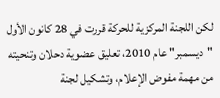لكن اللجنة المركزية للحركة قررت في 28 كانون الأول "ديسمبر" عام 2010، تعليق عضوية دحلان وتنحيته من مهمة مفوض الإعلام، وتشكيل لجنة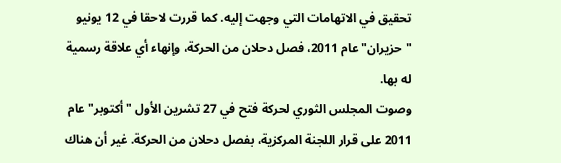تحقيق في الاتهامات التي وجهت إليه. كما قررت لاحقا في 12 يونيو "حزيران" عام 2011، فصل دحلان من الحركة، وإنهاء أي علاقة رسمية له بها.
وصوت المجلس الثوري لحركة فتح في 27 تشرين الأول "أكتوبر" عام 2011 على قرار اللجنة المركزية، بفصل دحلان من الحركة. غير أن هناك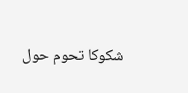شكوكا تحوم حول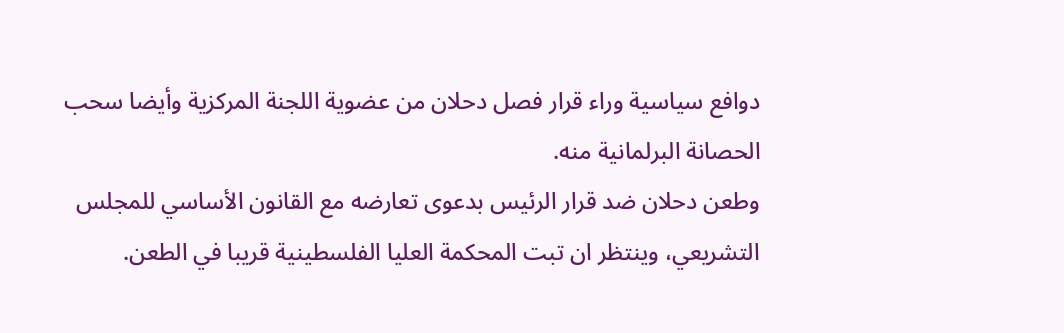دوافع سياسية وراء قرار فصل دحلان من عضوية اللجنة المركزية وأيضا سحب الحصانة البرلمانية منه.
وطعن دحلان ضد قرار الرئيس بدعوى تعارضه مع القانون الأساسي للمجلس التشريعي، وينتظر ان تبت المحكمة العليا الفلسطينية قريبا في الطعن.